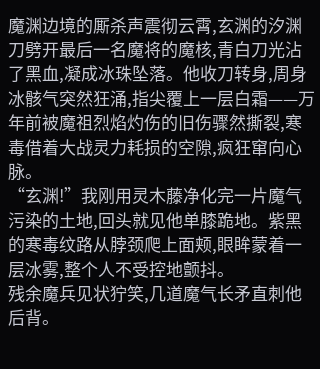魔渊边境的厮杀声震彻云霄,玄渊的汐渊刀劈开最后一名魔将的魔核,青白刀光沾了黑血,凝成冰珠坠落。他收刀转身,周身冰骸气突然狂涌,指尖覆上一层白霜——万年前被魔祖烈焰灼伤的旧伤骤然撕裂,寒毒借着大战灵力耗损的空隙,疯狂窜向心脉。
“玄渊!”我刚用灵木藤净化完一片魔气污染的土地,回头就见他单膝跪地。紫黑的寒毒纹路从脖颈爬上面颊,眼眸蒙着一层冰雾,整个人不受控地颤抖。
残余魔兵见状狞笑,几道魔气长矛直刺他后背。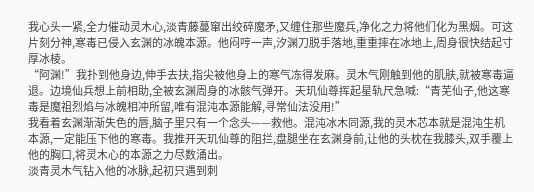我心头一紧,全力催动灵木心,淡青藤蔓窜出绞碎魔矛,又缠住那些魔兵,净化之力将他们化为黑烟。可这片刻分神,寒毒已侵入玄渊的冰魄本源。他闷哼一声,汐渊刀脱手落地,重重摔在冰地上,周身很快结起寸厚冰棱。
“阿渊!”我扑到他身边,伸手去扶,指尖被他身上的寒气冻得发麻。灵木气刚触到他的肌肤,就被寒毒逼退。边境仙兵想上前相助,全被玄渊周身的冰骸气弹开。天玑仙尊挥起星轨尺急喊:“青芜仙子,他这寒毒是魔祖烈焰与冰魄相冲所留,唯有混沌本源能解,寻常仙法没用!”
我看着玄渊渐渐失色的唇,脑子里只有一个念头——救他。混沌冰木同源,我的灵木芯本就是混沌生机本源,一定能压下他的寒毒。我推开天玑仙尊的阻拦,盘腿坐在玄渊身前,让他的头枕在我膝头,双手覆上他的胸口,将灵木心的本源之力尽数涌出。
淡青灵木气钻入他的冰脉,起初只遇到刺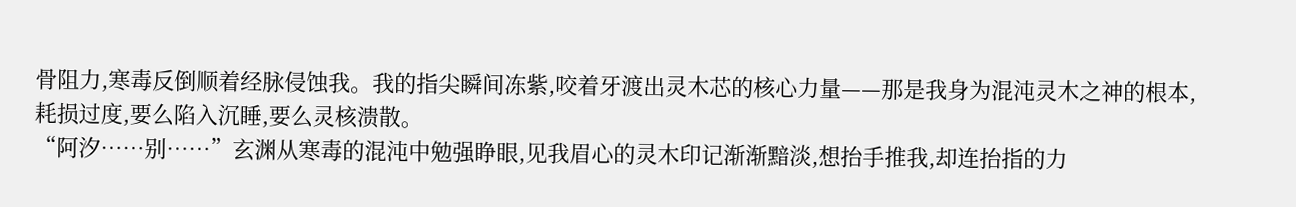骨阻力,寒毒反倒顺着经脉侵蚀我。我的指尖瞬间冻紫,咬着牙渡出灵木芯的核心力量——那是我身为混沌灵木之神的根本,耗损过度,要么陷入沉睡,要么灵核溃散。
“阿汐……别……”玄渊从寒毒的混沌中勉强睁眼,见我眉心的灵木印记渐渐黯淡,想抬手推我,却连抬指的力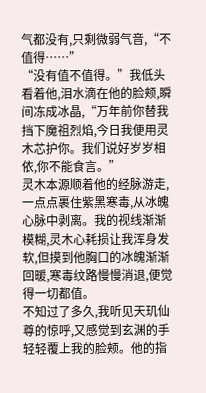气都没有,只剩微弱气音,“不值得……”
“没有值不值得。”我低头看着他,泪水滴在他的脸颊,瞬间冻成冰晶,“万年前你替我挡下魔祖烈焰,今日我便用灵木芯护你。我们说好岁岁相依,你不能食言。”
灵木本源顺着他的经脉游走,一点点裹住紫黑寒毒,从冰魄心脉中剥离。我的视线渐渐模糊,灵木心耗损让我浑身发软,但摸到他胸口的冰魄渐渐回暖,寒毒纹路慢慢消退,便觉得一切都值。
不知过了多久,我听见天玑仙尊的惊呼,又感觉到玄渊的手轻轻覆上我的脸颊。他的指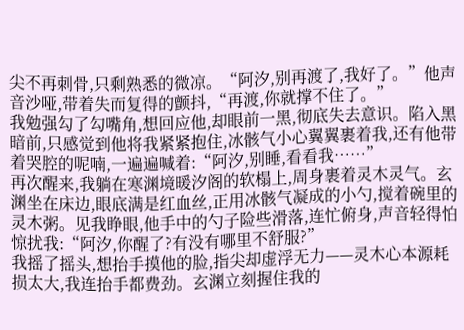尖不再刺骨,只剩熟悉的微凉。“阿汐,别再渡了,我好了。”他声音沙哑,带着失而复得的颤抖,“再渡,你就撑不住了。”
我勉强勾了勾嘴角,想回应他,却眼前一黑,彻底失去意识。陷入黑暗前,只感觉到他将我紧紧抱住,冰骸气小心翼翼裹着我,还有他带着哭腔的呢喃,一遍遍喊着:“阿汐,别睡,看看我……”
再次醒来,我躺在寒渊境暖汐阁的软榻上,周身裹着灵木灵气。玄渊坐在床边,眼底满是红血丝,正用冰骸气凝成的小勺,搅着碗里的灵木粥。见我睁眼,他手中的勺子险些滑落,连忙俯身,声音轻得怕惊扰我:“阿汐,你醒了?有没有哪里不舒服?”
我摇了摇头,想抬手摸他的脸,指尖却虚浮无力——灵木心本源耗损太大,我连抬手都费劲。玄渊立刻握住我的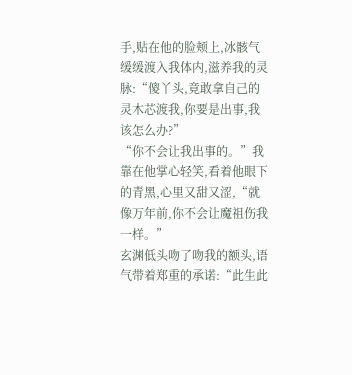手,贴在他的脸颊上,冰骸气缓缓渡入我体内,滋养我的灵脉:“傻丫头,竟敢拿自己的灵木芯渡我,你要是出事,我该怎么办?”
“你不会让我出事的。”我靠在他掌心轻笑,看着他眼下的青黑,心里又甜又涩,“就像万年前,你不会让魔祖伤我一样。”
玄渊低头吻了吻我的额头,语气带着郑重的承诺:“此生此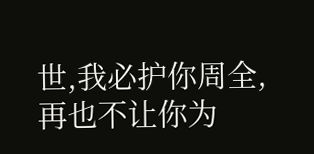世,我必护你周全,再也不让你为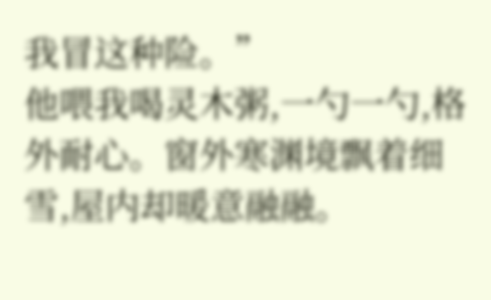我冒这种险。”
他喂我喝灵木粥,一勺一勺,格外耐心。窗外寒渊境飘着细雪,屋内却暖意融融。